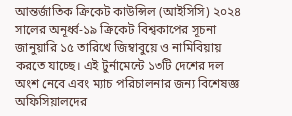আন্তর্জাতিক ক্রিকেট কাউন্সিল (আইসিসি) ২০২৪ সালের অনূর্ধ্ব-১৯ ক্রিকেট বিশ্বকাপের সূচনা জানুয়ারি ১৫ তারিখে জিম্বাবুয়ে ও নামিবিয়ায় করতে যাচ্ছে। এই টুর্নামেন্টে ১৩টি দেশের দল অংশ নেবে এবং ম্যাচ পরিচালনার জন্য বিশেষজ্ঞ অফিসিয়ালদের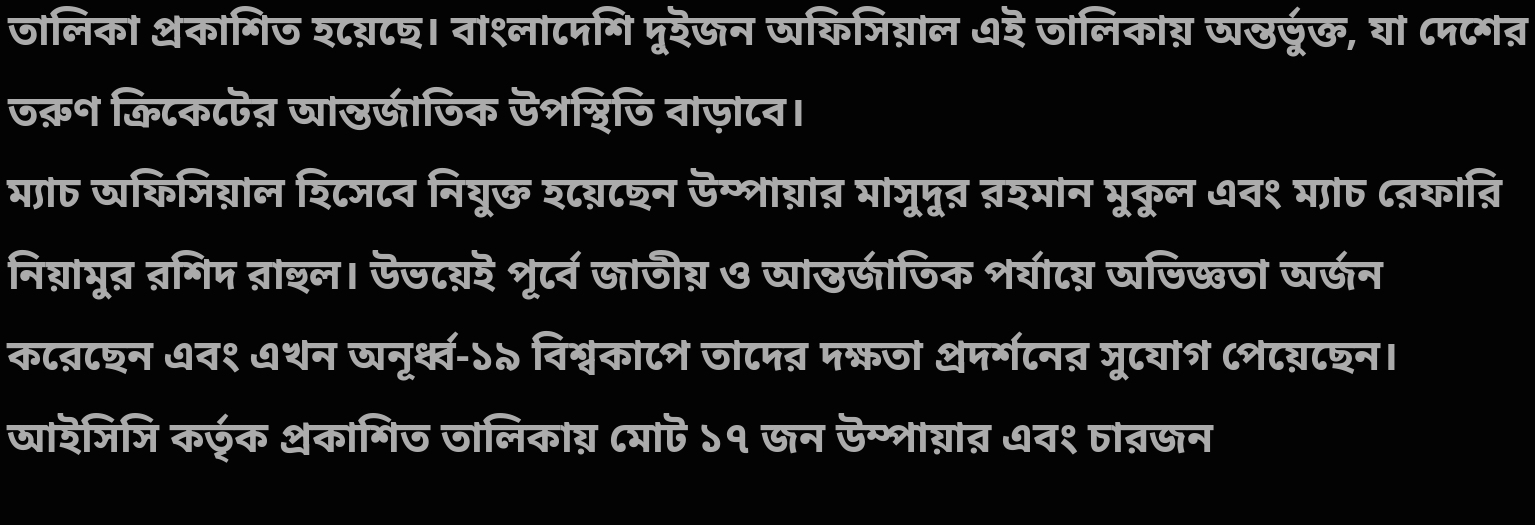তালিকা প্রকাশিত হয়েছে। বাংলাদেশি দুইজন অফিসিয়াল এই তালিকায় অন্তর্ভুক্ত, যা দেশের তরুণ ক্রিকেটের আন্তর্জাতিক উপস্থিতি বাড়াবে।
ম্যাচ অফিসিয়াল হিসেবে নিযুক্ত হয়েছেন উম্পায়ার মাসুদুর রহমান মুকুল এবং ম্যাচ রেফারি নিয়ামুর রশিদ রাহুল। উভয়েই পূর্বে জাতীয় ও আন্তর্জাতিক পর্যায়ে অভিজ্ঞতা অর্জন করেছেন এবং এখন অনূর্ধ্ব-১৯ বিশ্বকাপে তাদের দক্ষতা প্রদর্শনের সুযোগ পেয়েছেন।
আইসিসি কর্তৃক প্রকাশিত তালিকায় মোট ১৭ জন উম্পায়ার এবং চারজন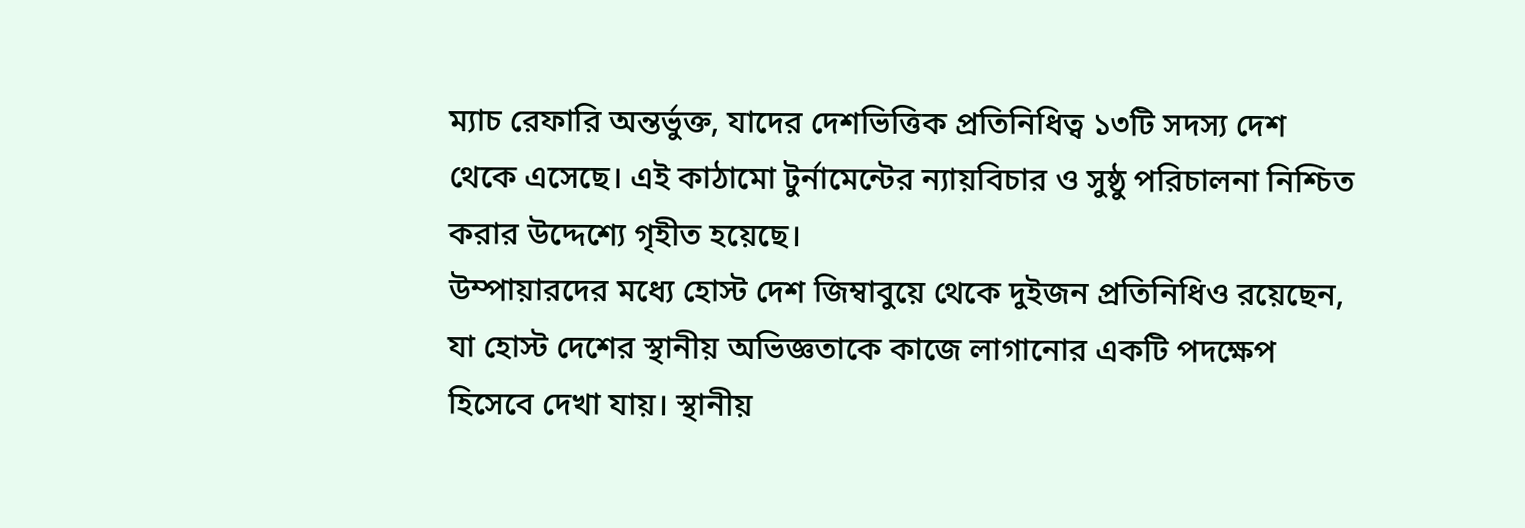ম্যাচ রেফারি অন্তর্ভুক্ত, যাদের দেশভিত্তিক প্রতিনিধিত্ব ১৩টি সদস্য দেশ থেকে এসেছে। এই কাঠামো টুর্নামেন্টের ন্যায়বিচার ও সুষ্ঠু পরিচালনা নিশ্চিত করার উদ্দেশ্যে গৃহীত হয়েছে।
উম্পায়ারদের মধ্যে হোস্ট দেশ জিম্বাবুয়ে থেকে দুইজন প্রতিনিধিও রয়েছেন, যা হোস্ট দেশের স্থানীয় অভিজ্ঞতাকে কাজে লাগানোর একটি পদক্ষেপ হিসেবে দেখা যায়। স্থানীয়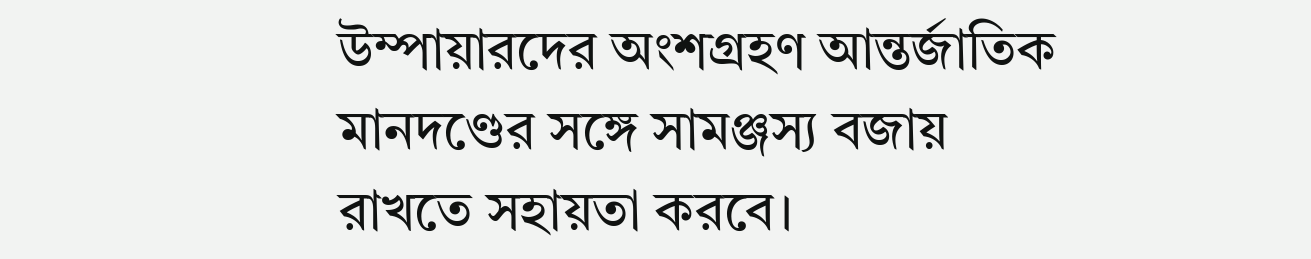উম্পায়ারদের অংশগ্রহণ আন্তর্জাতিক মানদণ্ডের সঙ্গে সামঞ্জস্য বজায় রাখতে সহায়তা করবে।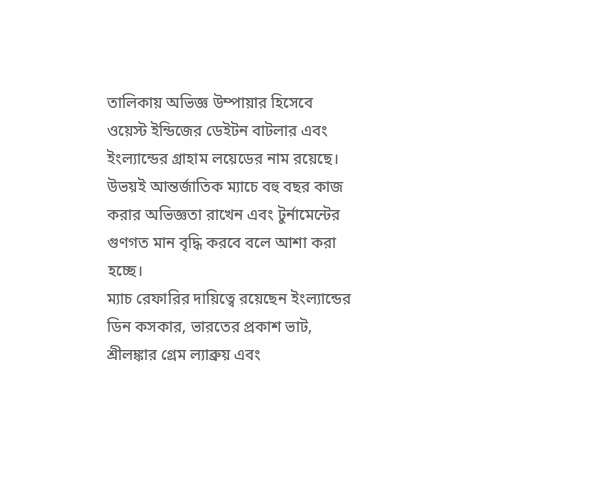তালিকায় অভিজ্ঞ উম্পায়ার হিসেবে ওয়েস্ট ইন্ডিজের ডেইটন বাটলার এবং ইংল্যান্ডের গ্রাহাম লয়েডের নাম রয়েছে। উভয়ই আন্তর্জাতিক ম্যাচে বহু বছর কাজ করার অভিজ্ঞতা রাখেন এবং টুর্নামেন্টের গুণগত মান বৃদ্ধি করবে বলে আশা করা হচ্ছে।
ম্যাচ রেফারির দায়িত্বে রয়েছেন ইংল্যান্ডের ডিন কসকার, ভারতের প্রকাশ ভাট, শ্রীলঙ্কার গ্রেম ল্যাব্রুয় এবং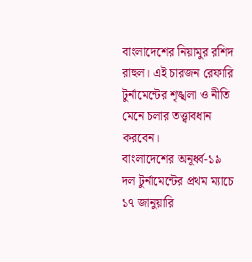বাংলাদেশের নিয়ামুর রশিদ রাহুল। এই চারজন রেফারি টুর্নামেন্টের শৃঙ্খলা ও নীতি মেনে চলার তত্ত্বাবধান করবেন।
বাংলাদেশের অনূর্ধ্ব-১৯ দল টুর্নামেন্টের প্রথম ম্যাচে ১৭ জানুয়ারি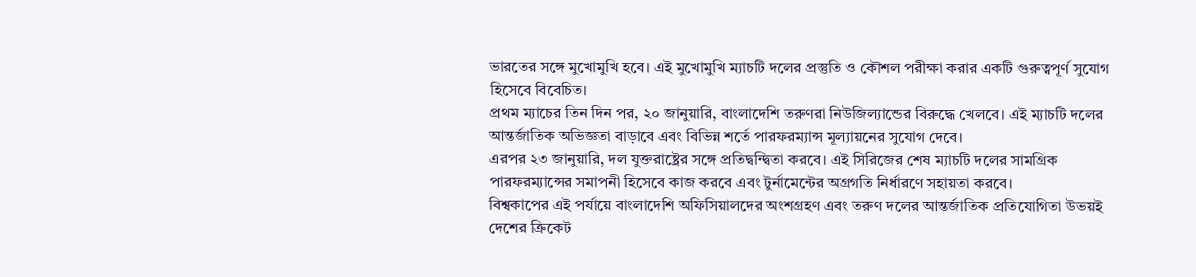ভারতের সঙ্গে মুখোমুখি হবে। এই মুখোমুখি ম্যাচটি দলের প্রস্তুতি ও কৌশল পরীক্ষা করার একটি গুরুত্বপূর্ণ সুযোগ হিসেবে বিবেচিত।
প্রথম ম্যাচের তিন দিন পর, ২০ জানুয়ারি, বাংলাদেশি তরুণরা নিউজিল্যান্ডের বিরুদ্ধে খেলবে। এই ম্যাচটি দলের আন্তর্জাতিক অভিজ্ঞতা বাড়াবে এবং বিভিন্ন শর্তে পারফরম্যান্স মূল্যায়নের সুযোগ দেবে।
এরপর ২৩ জানুয়ারি, দল যুক্তরাষ্ট্রের সঙ্গে প্রতিদ্বন্দ্বিতা করবে। এই সিরিজের শেষ ম্যাচটি দলের সামগ্রিক পারফরম্যান্সের সমাপনী হিসেবে কাজ করবে এবং টুর্নামেন্টের অগ্রগতি নির্ধারণে সহায়তা করবে।
বিশ্বকাপের এই পর্যায়ে বাংলাদেশি অফিসিয়ালদের অংশগ্রহণ এবং তরুণ দলের আন্তর্জাতিক প্রতিযোগিতা উভয়ই দেশের ক্রিকেট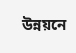উন্নয়নে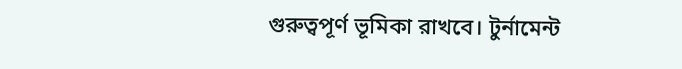গুরুত্বপূর্ণ ভূমিকা রাখবে। টুর্নামেন্ট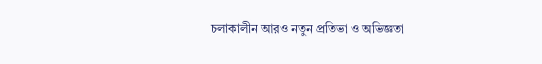চলাকালীন আরও নতুন প্রতিভা ও অভিজ্ঞতা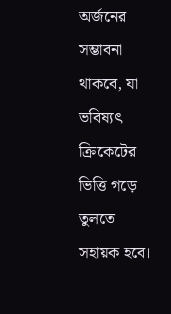অর্জনের সম্ভাবনা থাকবে, যা ভবিষ্যৎ ক্রিকেটের ভিত্তি গড়ে তুলতে সহায়ক হবে।